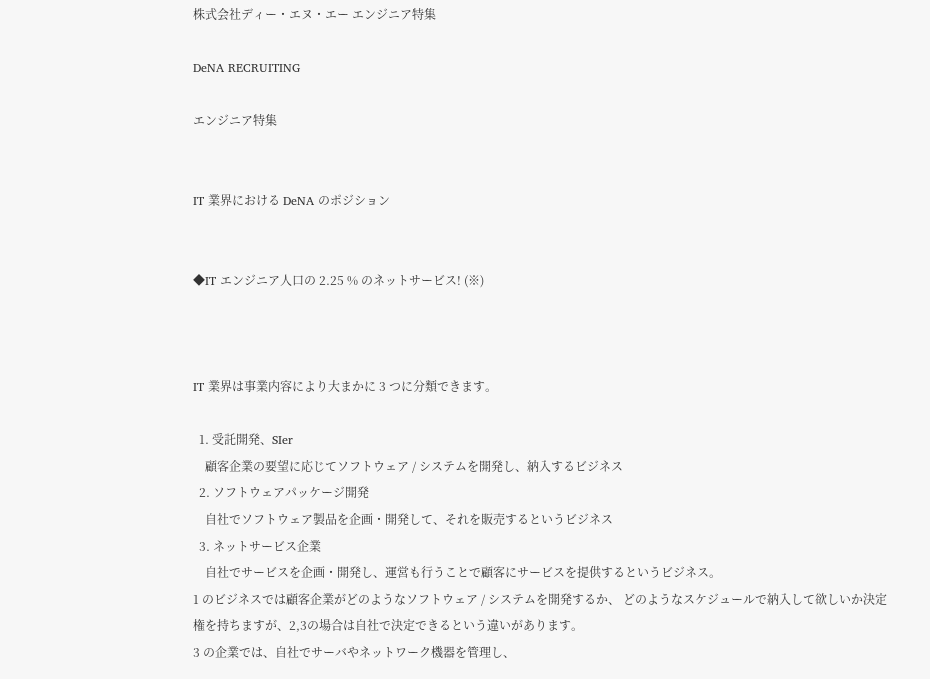株式会社ディー・エヌ・エー エンジニア特集

DeNA RECRUITING

エンジニア特集


IT 業界における DeNA のポジション


◆IT エンジニア人口の 2.25 % のネットサービス! (※)



IT 業界は事業内容により大まかに 3 つに分類できます。

  1. 受託開発、SIer
    顧客企業の要望に応じてソフトウェア / システムを開発し、納入するビジネス
  2. ソフトウェアパッケージ開発
    自社でソフトウェア製品を企画・開発して、それを販売するというビジネス
  3. ネットサービス企業
    自社でサービスを企画・開発し、運営も行うことで顧客にサービスを提供するというビジネス。
1 のビジネスでは顧客企業がどのようなソフトウェア / システムを開発するか、 どのようなスケジュールで納入して欲しいか決定権を持ちますが、2,3の場合は自社で決定できるという違いがあります。
3 の企業では、自社でサーバやネットワーク機器を管理し、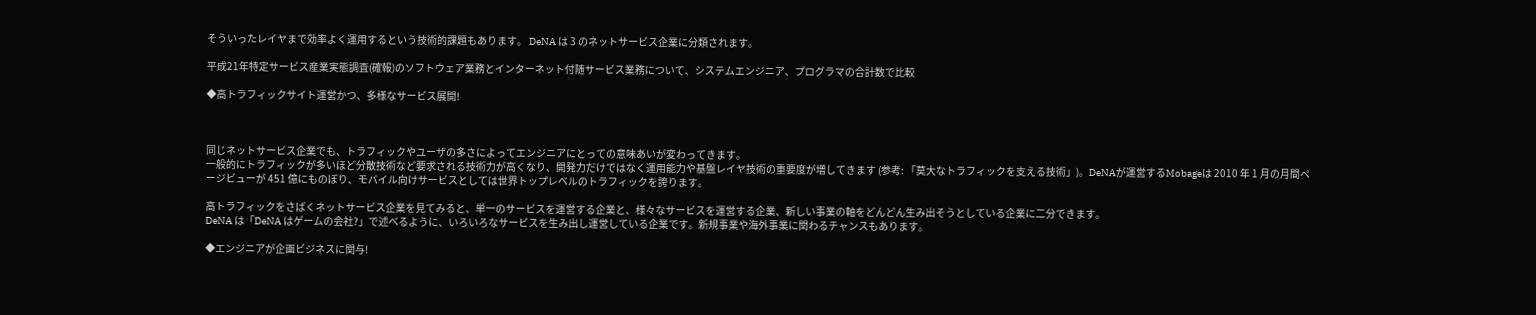そういったレイヤまで効率よく運用するという技術的課題もあります。 DeNA は 3 のネットサービス企業に分類されます。

平成21年特定サービス産業実態調査(確報)のソフトウェア業務とインターネット付随サービス業務について、システムエンジニア、プログラマの合計数で比較

◆高トラフィックサイト運営かつ、多様なサービス展開!



同じネットサービス企業でも、トラフィックやユーザの多さによってエンジニアにとっての意味あいが変わってきます。
一般的にトラフィックが多いほど分散技術など要求される技術力が高くなり、開発力だけではなく運用能力や基盤レイヤ技術の重要度が増してきます (参考: 「莫大なトラフィックを支える技術」)。DeNAが運営するMobageは 2010 年 1 月の月間ページビューが 451 億にものぼり、モバイル向けサービスとしては世界トップレベルのトラフィックを誇ります。

高トラフィックをさばくネットサービス企業を見てみると、単一のサービスを運営する企業と、様々なサービスを運営する企業、新しい事業の軸をどんどん生み出そうとしている企業に二分できます。
DeNA は「DeNA はゲームの会社?」で述べるように、いろいろなサービスを生み出し運営している企業です。新規事業や海外事業に関わるチャンスもあります。

◆エンジニアが企画ビジネスに関与!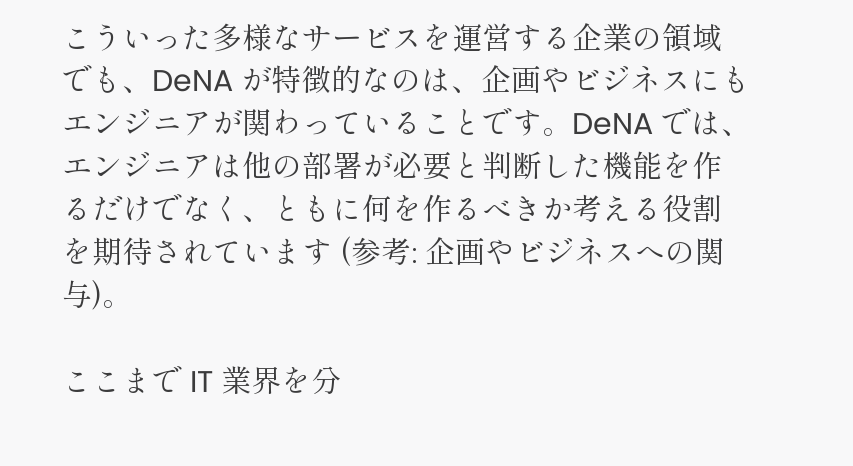こういった多様なサービスを運営する企業の領域でも、DeNA が特徴的なのは、企画やビジネスにもエンジニアが関わっていることです。DeNA では、エンジニアは他の部署が必要と判断した機能を作るだけでなく、ともに何を作るべきか考える役割を期待されています (参考: 企画やビジネスへの関与)。

ここまで IT 業界を分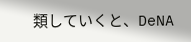類していくと、DeNA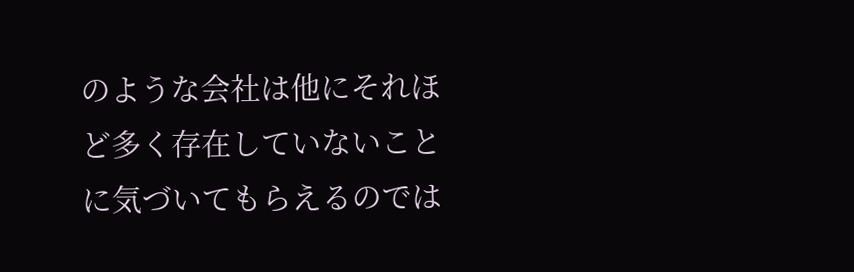のような会社は他にそれほど多く存在していないことに気づいてもらえるのでは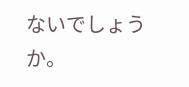ないでしょうか。